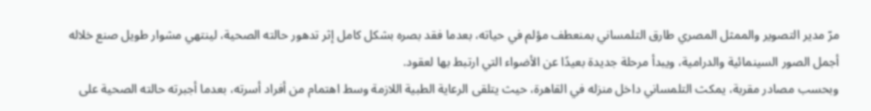مرّ مدير التصوير والممثل المصري طارق التلمساني بمنعطف مؤلم في حياته، بعدما فقد بصره بشكل كامل إثر تدهور حالته الصحية، لينتهي مشوار طويل صنع خلاله أجمل الصور السينمائية والدرامية، ويبدأ مرحلة جديدة بعيدًا عن الأضواء التي ارتبط بها لعقود.
وبحسب مصادر مقربة، يمكث التلمساني داخل منزله في القاهرة، حيث يتلقى الرعاية الطبية اللازمة وسط اهتمام من أفراد أسرته، بعدما أجبرته حالته الصحية على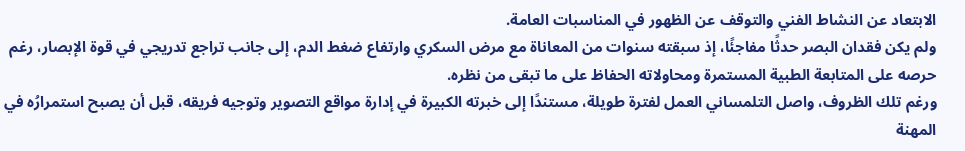الابتعاد عن النشاط الفني والتوقف عن الظهور في المناسبات العامة.
ولم يكن فقدان البصر حدثًا مفاجئًا، إذ سبقته سنوات من المعاناة مع مرض السكري وارتفاع ضغط الدم، إلى جانب تراجع تدريجي في قوة الإبصار، رغم حرصه على المتابعة الطبية المستمرة ومحاولاته الحفاظ على ما تبقى من نظره.
ورغم تلك الظروف، واصل التلمساني العمل لفترة طويلة، مستندًا إلى خبرته الكبيرة في إدارة مواقع التصوير وتوجيه فريقه، قبل أن يصبح استمرارُه في المهنة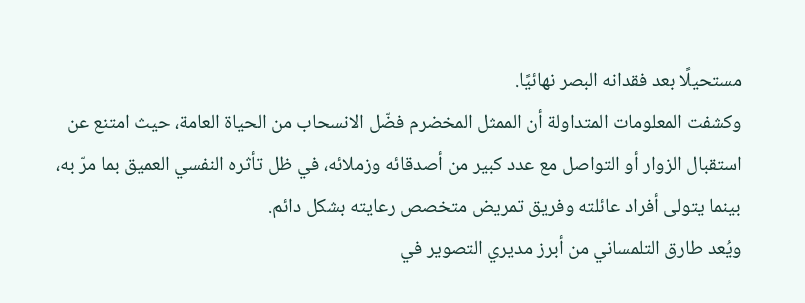مستحيلًا بعد فقدانه البصر نهائيًا.
وكشفت المعلومات المتداولة أن الممثل المخضرم فضّل الانسحاب من الحياة العامة، حيث امتنع عن استقبال الزوار أو التواصل مع عدد كبير من أصدقائه وزملائه، في ظل تأثره النفسي العميق بما مرّ به، بينما يتولى أفراد عائلته وفريق تمريض متخصص رعايته بشكل دائم.
ويُعد طارق التلمساني من أبرز مديري التصوير في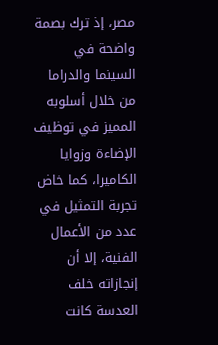مصر، إذ ترك بصمة واضحة في السينما والدراما من خلال أسلوبه المميز في توظيف الإضاءة وزوايا الكاميرا، كما خاض تجربة التمثيل في عدد من الأعمال الفنية، إلا أن إنجازاته خلف العدسة كانت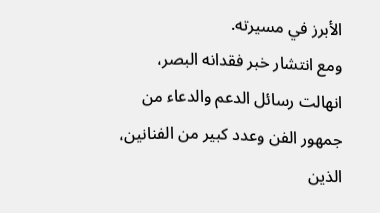الأبرز في مسيرته.
ومع انتشار خبر فقدانه البصر، انهالت رسائل الدعم والدعاء من جمهور الفن وعدد كبير من الفنانين، الذين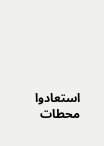استعادوا محطات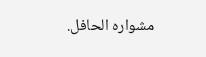مشواره الحافل.